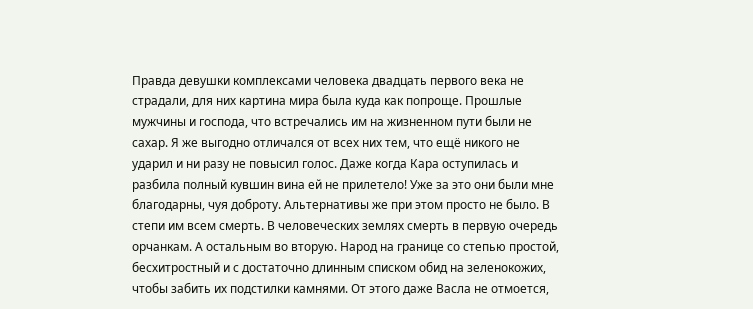Правда девушки комплексами человека двадцать первого века не страдали, для них картина мира была куда как попроще. Прошлые мужчины и господа, что встречались им на жизненном пути были не сахар. Я же выгодно отличался от всех них тем, что ещё никого не ударил и ни разу не повысил голос. Даже когда Кара оступилась и разбила полный кувшин вина ей не прилетело! Уже за это они были мне благодарны, чуя доброту. Альтернативы же при этом просто не было. В степи им всем смерть. В человеческих землях смерть в первую очередь орчанкам. А остальным во вторую. Народ на границе со степью простой, бесхитростный и с достаточно длинным списком обид на зеленокожих, чтобы забить их подстилки камнями. От этого даже Васла не отмоется,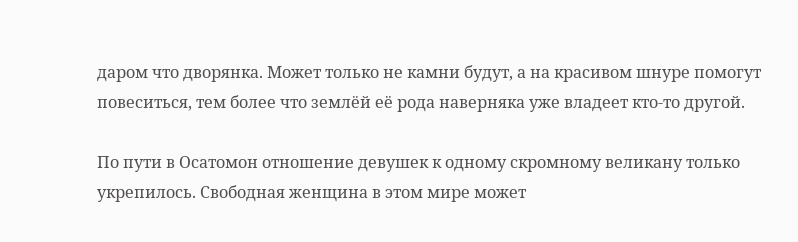даром что дворянка. Может только не камни будут, а на красивом шнуре помогут повеситься, тем более что землёй её рода наверняка уже владеет кто-то другой.

По пути в Осатомон отношение девушек к одному скромному великану только укрепилось. Свободная женщина в этом мире может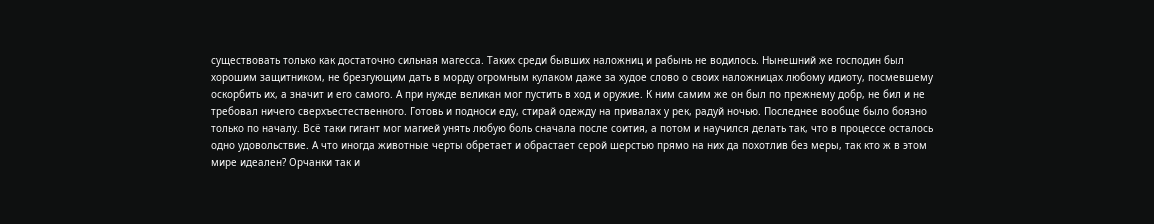существовать только как достаточно сильная магесса. Таких среди бывших наложниц и рабынь не водилось. Нынешний же господин был хорошим защитником, не брезгующим дать в морду огромным кулаком даже за худое слово о своих наложницах любому идиоту, посмевшему оскорбить их, а значит и его самого. А при нужде великан мог пустить в ход и оружие. К ним самим же он был по прежнему добр, не бил и не требовал ничего сверхъестественного. Готовь и подноси еду, стирай одежду на привалах у рек, радуй ночью. Последнее вообще было боязно только по началу. Всё таки гигант мог магией унять любую боль сначала после соития, а потом и научился делать так, что в процессе осталось одно удовольствие. А что иногда животные черты обретает и обрастает серой шерстью прямо на них да похотлив без меры, так кто ж в этом мире идеален? Орчанки так и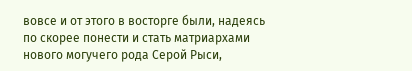вовсе и от этого в восторге были, надеясь по скорее понести и стать матриархами нового могучего рода Серой Рыси,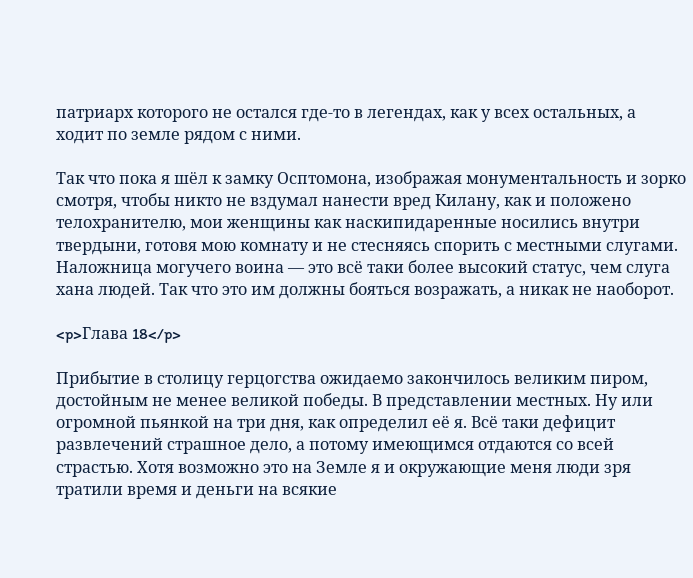патриарх которого не остался где-то в легендах, как у всех остальных, а ходит по земле рядом с ними.

Так что пока я шёл к замку Осптомона, изображая монументальность и зорко смотря, чтобы никто не вздумал нанести вред Килану, как и положено телохранителю, мои женщины как наскипидаренные носились внутри твердыни, готовя мою комнату и не стесняясь спорить с местными слугами. Наложница могучего воина — это всё таки более высокий статус, чем слуга хана людей. Так что это им должны бояться возражать, а никак не наоборот.

<p>Глава 18</p>

Прибытие в столицу герцогства ожидаемо закончилось великим пиром, достойным не менее великой победы. В представлении местных. Ну или огромной пьянкой на три дня, как определил её я. Всё таки дефицит развлечений страшное дело, а потому имеющимся отдаются со всей страстью. Хотя возможно это на Земле я и окружающие меня люди зря тратили время и деньги на всякие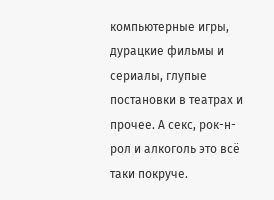компьютерные игры, дурацкие фильмы и сериалы, глупые постановки в театрах и прочее. А секс, рок-н-рол и алкоголь это всё таки покруче.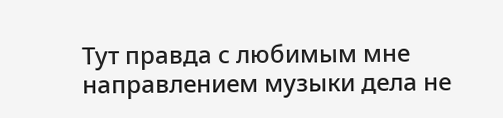Тут правда с любимым мне направлением музыки дела не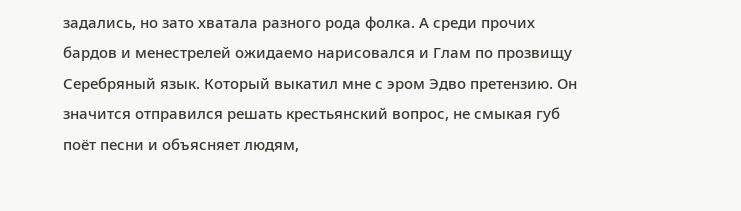задались, но зато хватала разного рода фолка. А среди прочих бардов и менестрелей ожидаемо нарисовался и Глам по прозвищу Серебряный язык. Который выкатил мне с эром Эдво претензию. Он значится отправился решать крестьянский вопрос, не смыкая губ поёт песни и объясняет людям,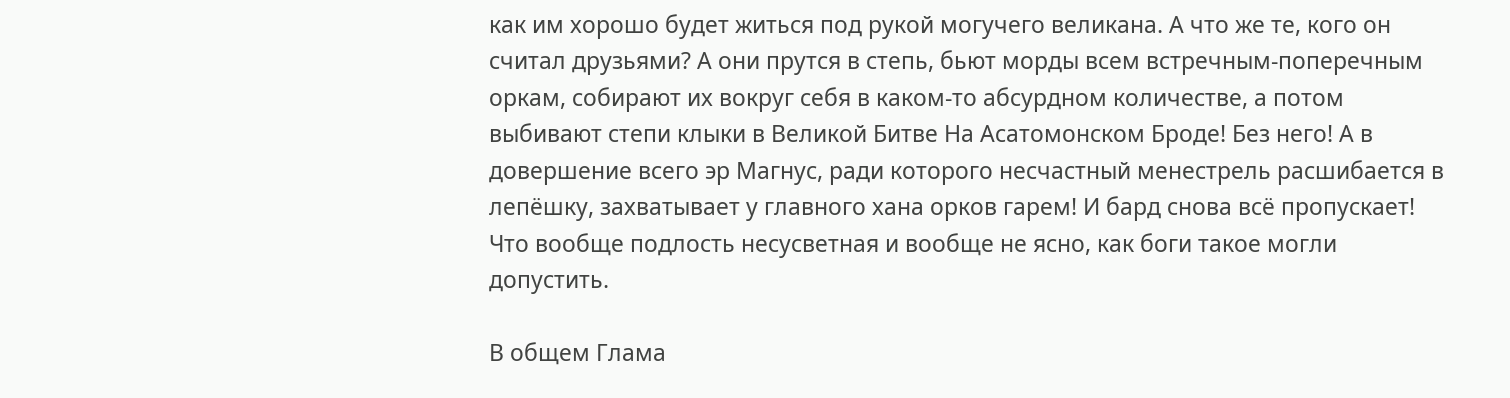как им хорошо будет житься под рукой могучего великана. А что же те, кого он считал друзьями? А они прутся в степь, бьют морды всем встречным-поперечным оркам, собирают их вокруг себя в каком-то абсурдном количестве, а потом выбивают степи клыки в Великой Битве На Асатомонском Броде! Без него! А в довершение всего эр Магнус, ради которого несчастный менестрель расшибается в лепёшку, захватывает у главного хана орков гарем! И бард снова всё пропускает! Что вообще подлость несусветная и вообще не ясно, как боги такое могли допустить.

В общем Глама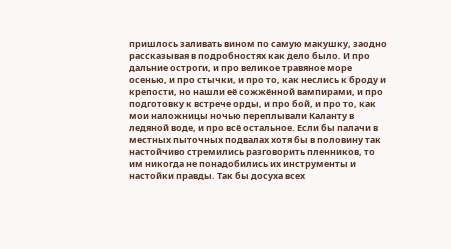пришлось заливать вином по самую макушку, заодно рассказывая в подробностях как дело было. И про дальние остроги, и про великое травяное море осенью, и про стычки, и про то, как неслись к броду и крепости, но нашли её сожжённой вампирами, и про подготовку к встрече орды, и про бой, и про то, как мои наложницы ночью переплывали Каланту в ледяной воде, и про всё остальное. Если бы палачи в местных пыточных подвалах хотя бы в половину так настойчиво стремились разговорить пленников, то им никогда не понадобились их инструменты и настойки правды. Так бы досуха всех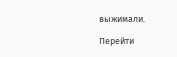выжимали.

Перейти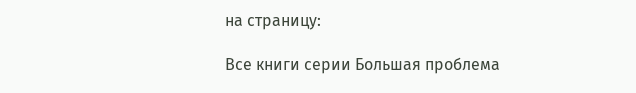на страницу:

Все книги серии Большая проблема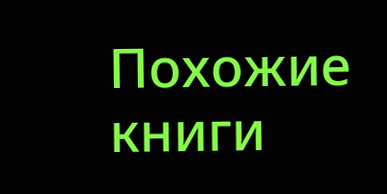Похожие книги